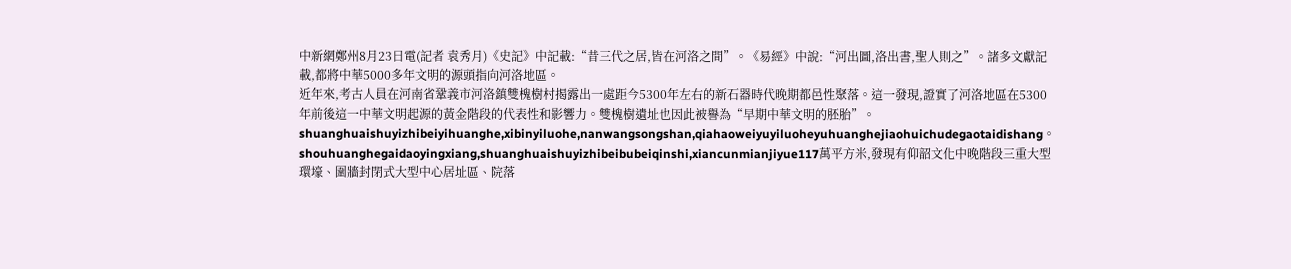中新網鄭州8月23日電(記者 袁秀月)《史記》中記載:“昔三代之居,皆在河洛之間”。《易經》中說:“河出圖,洛出書,聖人則之”。諸多文獻記載,都將中華5000多年文明的源頭指向河洛地區。
近年來,考古人員在河南省鞏義市河洛鎮雙槐樹村揭露出一處距今5300年左右的新石器時代晚期都邑性聚落。這一發現,證實了河洛地區在5300年前後這一中華文明起源的黃金階段的代表性和影響力。雙槐樹遺址也因此被譽為“早期中華文明的胚胎”。
shuanghuaishuyizhibeiyihuanghe,xibinyiluohe,nanwangsongshan,qiahaoweiyuyiluoheyuhuanghejiaohuichudegaotaidishang。shouhuanghegaidaoyingxiang,shuanghuaishuyizhibeibubeiqinshi,xiancunmianjiyue117萬平方米,發現有仰韶文化中晚階段三重大型環壕、圍牆封閉式大型中心居址區、院落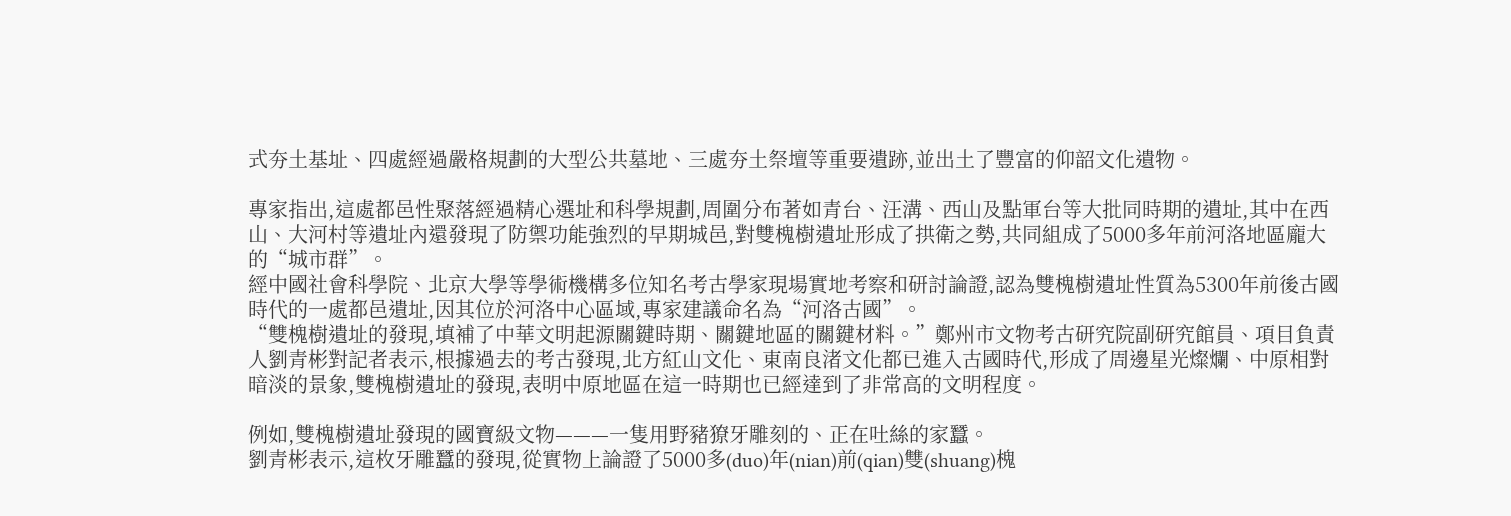式夯土基址、四處經過嚴格規劃的大型公共墓地、三處夯土祭壇等重要遺跡,並出土了豐富的仰韶文化遺物。

專家指出,這處都邑性聚落經過精心選址和科學規劃,周圍分布著如青台、汪溝、西山及點軍台等大批同時期的遺址,其中在西山、大河村等遺址內還發現了防禦功能強烈的早期城邑,對雙槐樹遺址形成了拱衛之勢,共同組成了5000多年前河洛地區龐大的“城市群”。
經中國社會科學院、北京大學等學術機構多位知名考古學家現場實地考察和研討論證,認為雙槐樹遺址性質為5300年前後古國時代的一處都邑遺址,因其位於河洛中心區域,專家建議命名為“河洛古國”。
“雙槐樹遺址的發現,填補了中華文明起源關鍵時期、關鍵地區的關鍵材料。”鄭州市文物考古研究院副研究館員、項目負責人劉青彬對記者表示,根據過去的考古發現,北方紅山文化、東南良渚文化都已進入古國時代,形成了周邊星光燦爛、中原相對暗淡的景象,雙槐樹遺址的發現,表明中原地區在這一時期也已經達到了非常高的文明程度。

例如,雙槐樹遺址發現的國寶級文物———一隻用野豬獠牙雕刻的、正在吐絲的家蠶。
劉青彬表示,這枚牙雕蠶的發現,從實物上論證了5000多(duo)年(nian)前(qian)雙(shuang)槐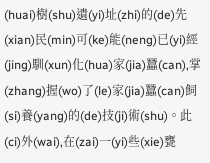(huai)樹(shu)遺(yi)址(zhi)的(de)先(xian)民(min)可(ke)能(neng)已(yi)經(jing)馴(xun)化(hua)家(jia)蠶(can),掌(zhang)握(wo)了(le)家(jia)蠶(can)飼(si)養(yang)的(de)技(ji)術(shu)。此(ci)外(wai),在(zai)一(yi)些(xie)甕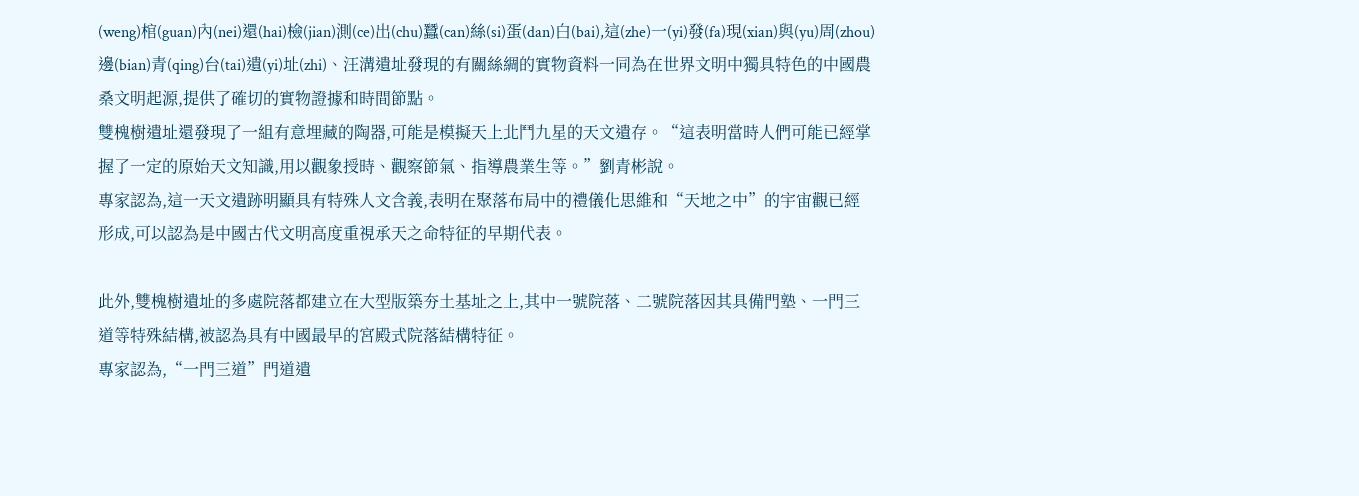(weng)棺(guan)內(nei)還(hai)檢(jian)測(ce)出(chu)蠶(can)絲(si)蛋(dan)白(bai),這(zhe)一(yi)發(fa)現(xian)與(yu)周(zhou)邊(bian)青(qing)台(tai)遺(yi)址(zhi)、汪溝遺址發現的有關絲綢的實物資料一同為在世界文明中獨具特色的中國農桑文明起源,提供了確切的實物證據和時間節點。
雙槐樹遺址還發現了一組有意埋藏的陶器,可能是模擬天上北鬥九星的天文遺存。“這表明當時人們可能已經掌握了一定的原始天文知識,用以觀象授時、觀察節氣、指導農業生等。”劉青彬說。
專家認為,這一天文遺跡明顯具有特殊人文含義,表明在聚落布局中的禮儀化思維和“天地之中”的宇宙觀已經形成,可以認為是中國古代文明高度重視承天之命特征的早期代表。

此外,雙槐樹遺址的多處院落都建立在大型版築夯土基址之上,其中一號院落、二號院落因其具備門塾、一門三道等特殊結構,被認為具有中國最早的宮殿式院落結構特征。
專家認為,“一門三道”門道遺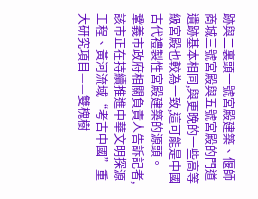跡與二裏頭一號宮殿建築、偃師商城三號宮殿與五號宮殿的門道遺跡基本相同,與更晚的一些高等級宮殿也較為一致,這可能是中國古代禮製性宮殿建築的源頭。
鞏義市政府相關負責人告訴記者,該市正在持續推進中華文明探源工程、黃河流域“考古中國”重大研究項目——雙槐樹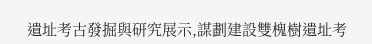遺址考古發掘與研究展示,謀劃建設雙槐樹遺址考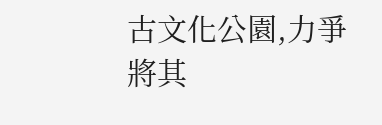古文化公園,力爭將其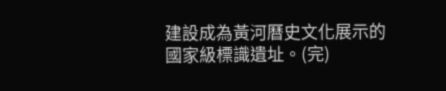建設成為黃河曆史文化展示的國家級標識遺址。(完)